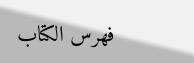فهرس الكتاب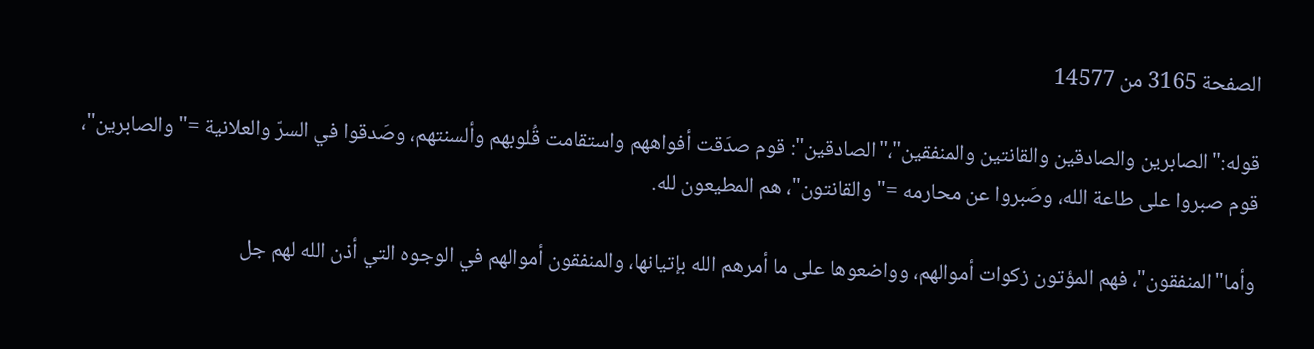الصفحة 3165 من 14577

قوله:"الصابرين والصادقين والقانتين والمنفقين"،"الصادقين": قوم صدَقت أفواههم واستقامت قُلوبهم وألسنتهم، وصَدقوا في السرّ والعلانية ="والصابرين"، قوم صبروا على طاعة الله، وصَبروا عن محارمه ="والقانتون"، هم المطيعون لله.

وأما"المنفقون"، فهم المؤتون زكوات أموالهم، وواضعوها على ما أمرهم الله بإتيانها، والمنفقون أموالهم في الوجوه التي أذن الله لهم جل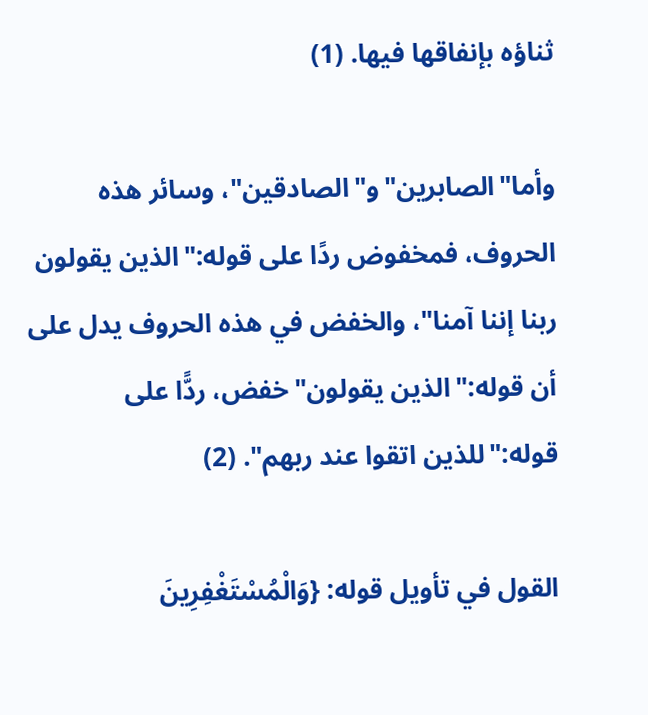ثناؤه بإنفاقها فيها. (1)

وأما"الصابرين"و"الصادقين"، وسائر هذه الحروف، فمخفوض ردًا على قوله:"الذين يقولون ربنا إننا آمنا"، والخفض في هذه الحروف يدل على أن قوله:"الذين يقولون"خفض، ردًّا على قوله:"للذين اتقوا عند ربهم". (2)

القول في تأويل قوله: {وَالْمُسْتَغْفِرِينَ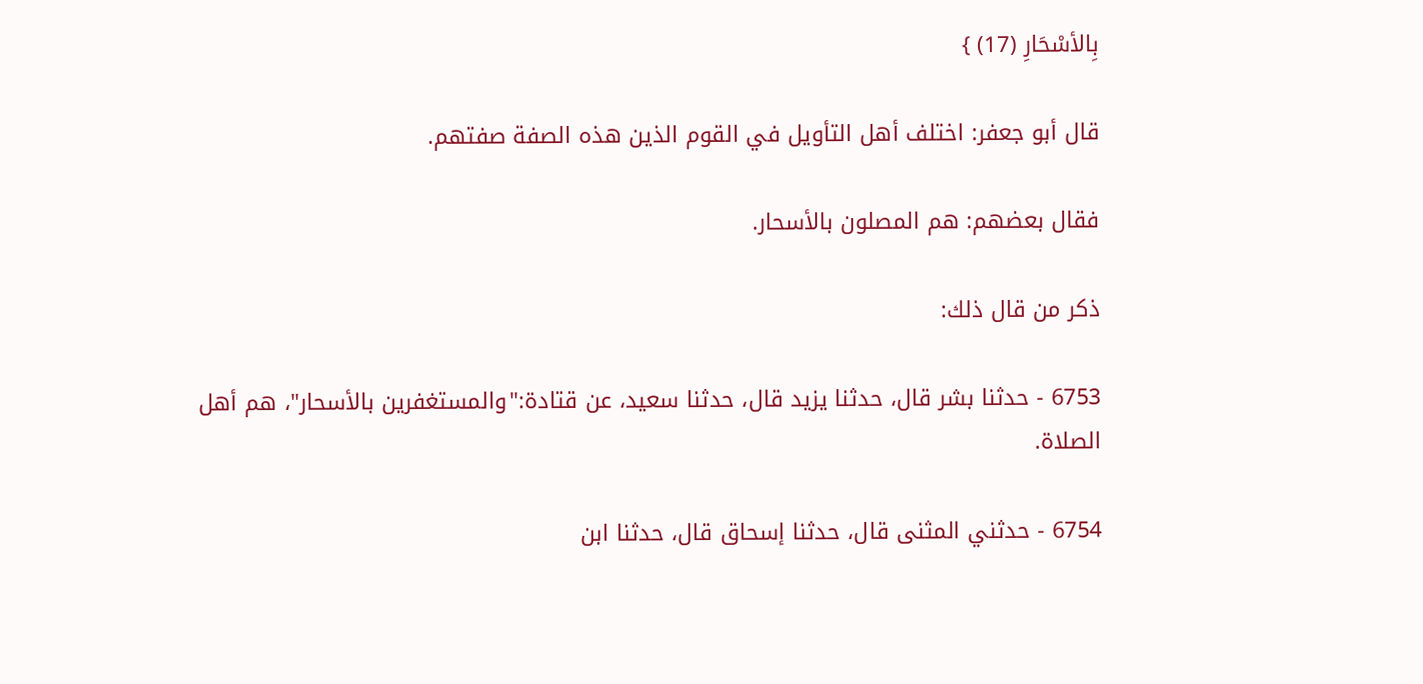بِالأسْحَارِ (17) }

قال أبو جعفر: اختلف أهل التأويل في القوم الذين هذه الصفة صفتهم.

فقال بعضهم: هم المصلون بالأسحار.

ذكر من قال ذلك:

6753 - حدثنا بشر قال، حدثنا يزيد قال، حدثنا سعيد، عن قتادة:"والمستغفرين بالأسحار"، هم أهل الصلاة.

6754 - حدثني المثنى قال، حدثنا إسحاق قال، حدثنا ابن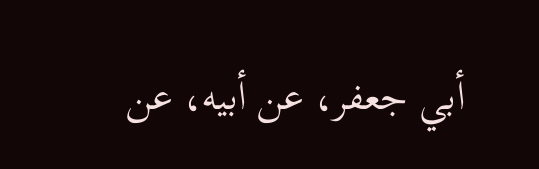أبي جعفر، عن أبيه، عن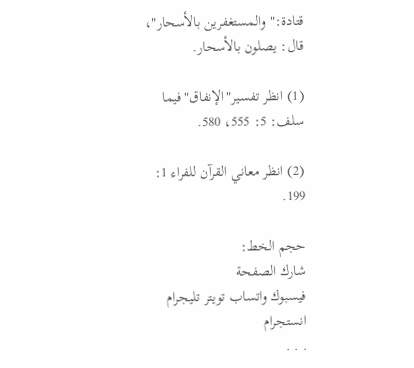قتادة:"والمستغفرين بالأسحار"، قال: يصلون بالأسحار.

(1) انظر تفسير"الإنفاق"فيما سلف: 5: 555، 580.

(2) انظر معاني القرآن للفراء 1: 199.

حجم الخط:
شارك الصفحة
فيسبوك واتساب تويتر تليجرام انستجرام
. . .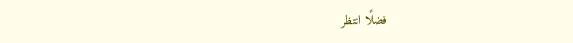فضلًا انتظر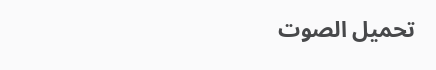تحميل الصوت